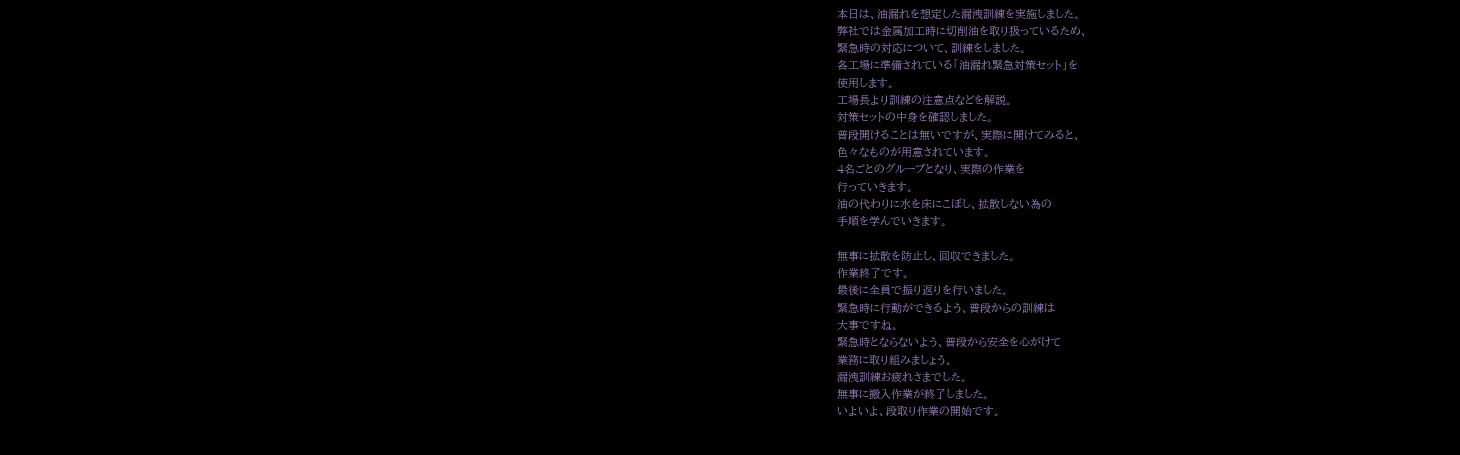本日は、油漏れを想定した漏洩訓練を実施しました。
弊社では金属加工時に切削油を取り扱っているため、
緊急時の対応について、訓練をしました。
各工場に準備されている「油漏れ緊急対策セット」を
使用します。
工場長より訓練の注意点などを解説。
対策セットの中身を確認しました。
普段開けることは無いですが、実際に開けてみると、
色々なものが用意されています。
4名ごとのグループとなり、実際の作業を
行っていきます。
油の代わりに水を床にこぼし、拡散しない為の
手順を学んでいきます。

無事に拡散を防止し、回収できました。
作業終了です。
最後に全員で振り返りを行いました。
緊急時に行動ができるよう、普段からの訓練は
大事ですね。
緊急時とならないよう、普段から安全を心がけて
業務に取り組みましょう。
漏洩訓練お疲れさまでした。
無事に搬入作業が終了しました。
いよいよ、段取り作業の開始です。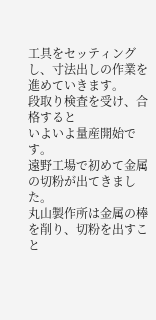工具をセッティングし、寸法出しの作業を
進めていきます。
段取り検査を受け、合格すると
いよいよ量産開始です。
遠野工場で初めて金属の切粉が出てきました。
丸山製作所は金属の棒を削り、切粉を出すこと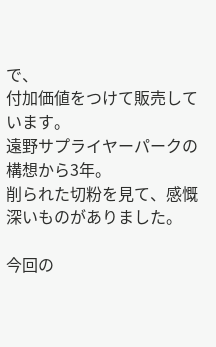で、
付加価値をつけて販売しています。
遠野サプライヤーパークの構想から3年。
削られた切粉を見て、感慨深いものがありました。

今回の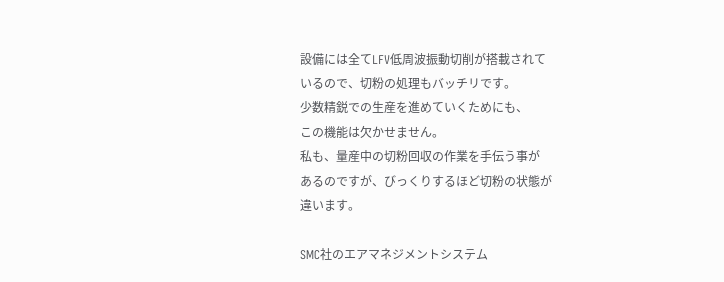設備には全てLFV低周波振動切削が搭載されて
いるので、切粉の処理もバッチリです。
少数精鋭での生産を進めていくためにも、
この機能は欠かせません。
私も、量産中の切粉回収の作業を手伝う事が
あるのですが、びっくりするほど切粉の状態が
違います。

SMC社のエアマネジメントシステム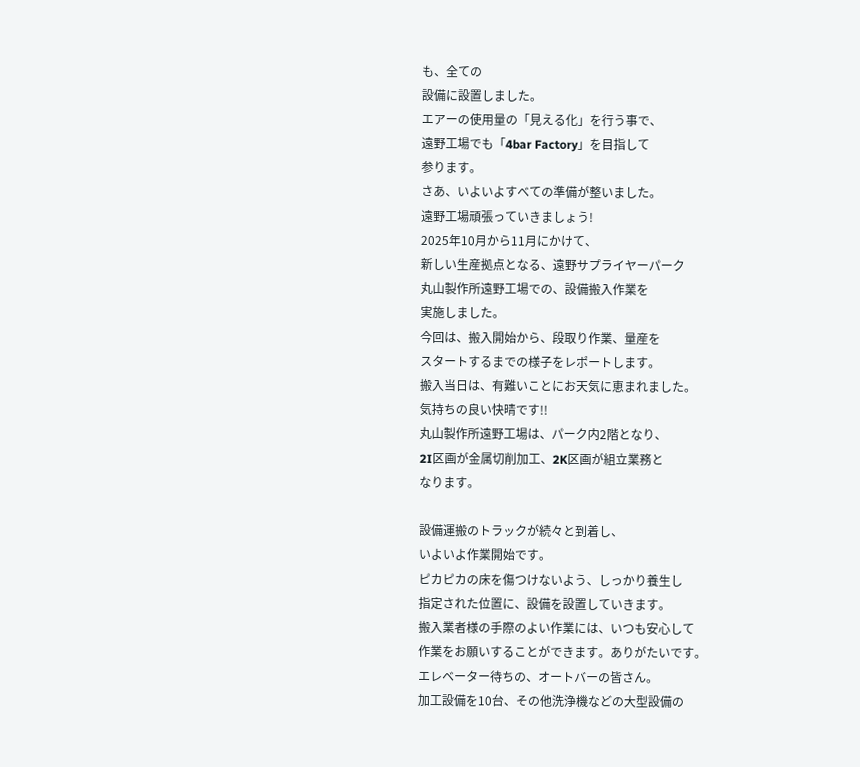も、全ての
設備に設置しました。
エアーの使用量の「見える化」を行う事で、
遠野工場でも「4bar Factory」を目指して
参ります。
さあ、いよいよすべての準備が整いました。
遠野工場頑張っていきましょう!
2025年10月から11月にかけて、
新しい生産拠点となる、遠野サプライヤーパーク
丸山製作所遠野工場での、設備搬入作業を
実施しました。
今回は、搬入開始から、段取り作業、量産を
スタートするまでの様子をレポートします。
搬入当日は、有難いことにお天気に恵まれました。
気持ちの良い快晴です!!
丸山製作所遠野工場は、パーク内2階となり、
2I区画が金属切削加工、2K区画が組立業務と
なります。

設備運搬のトラックが続々と到着し、
いよいよ作業開始です。
ピカピカの床を傷つけないよう、しっかり養生し
指定された位置に、設備を設置していきます。
搬入業者様の手際のよい作業には、いつも安心して
作業をお願いすることができます。ありがたいです。
エレベーター待ちの、オートバーの皆さん。
加工設備を10台、その他洗浄機などの大型設備の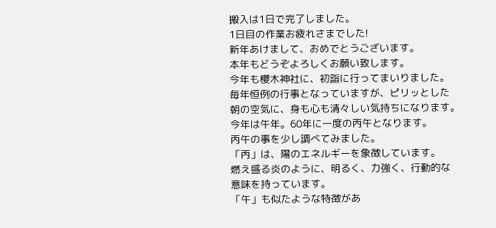搬入は1日で完了しました。
1日目の作業お疲れさまでした!
新年あけまして、おめでとうございます。
本年もどうぞよろしくお願い致します。
今年も櫻木神社に、初詣に行ってまいりました。
毎年恒例の行事となっていますが、ピリッとした
朝の空気に、身も心も清々しい気持ちになります。
今年は午年。60年に一度の丙午となります。
丙午の事を少し調べてみました。
「丙」は、陽のエネルギーを象徴しています。
燃え盛る炎のように、明るく、力強く、行動的な
意味を持っています。
「午」も似たような特徴があ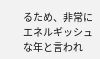るため、非常に
エネルギッシュな年と言われ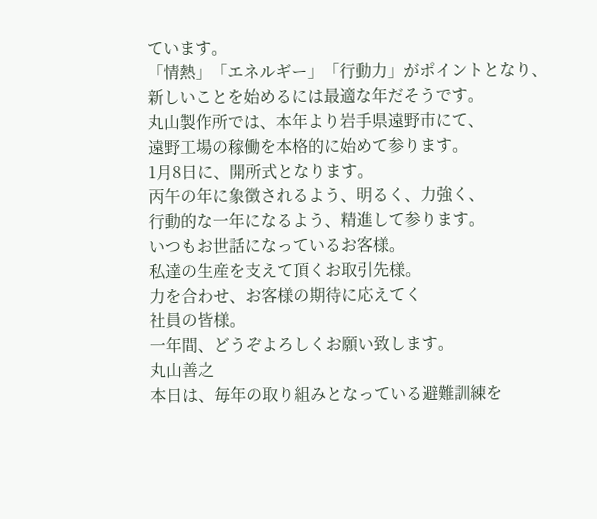ています。
「情熱」「エネルギー」「行動力」がポイントとなり、
新しいことを始めるには最適な年だそうです。
丸山製作所では、本年より岩手県遠野市にて、
遠野工場の稼働を本格的に始めて参ります。
1月8日に、開所式となります。
丙午の年に象徴されるよう、明るく、力強く、
行動的な一年になるよう、精進して参ります。
いつもお世話になっているお客様。
私達の生産を支えて頂くお取引先様。
力を合わせ、お客様の期待に応えてく
社員の皆様。
一年間、どうぞよろしくお願い致します。
丸山善之
本日は、毎年の取り組みとなっている避難訓練を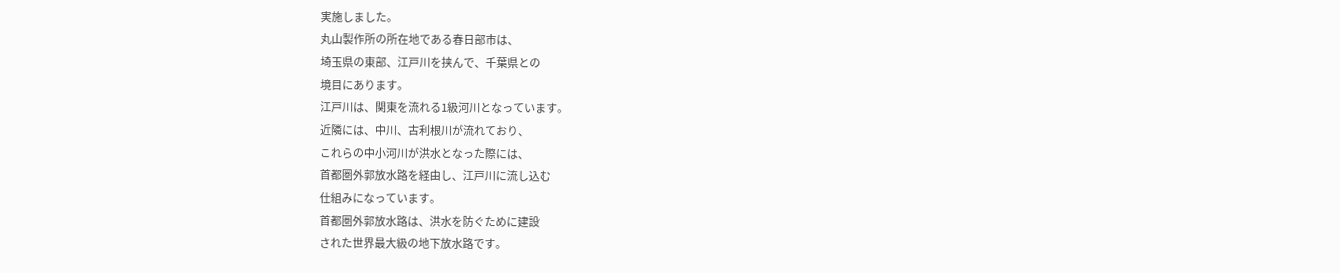実施しました。
丸山製作所の所在地である春日部市は、
埼玉県の東部、江戸川を挟んで、千葉県との
境目にあります。
江戸川は、関東を流れる1級河川となっています。
近隣には、中川、古利根川が流れており、
これらの中小河川が洪水となった際には、
首都圏外郭放水路を経由し、江戸川に流し込む
仕組みになっています。
首都圏外郭放水路は、洪水を防ぐために建設
された世界最大級の地下放水路です。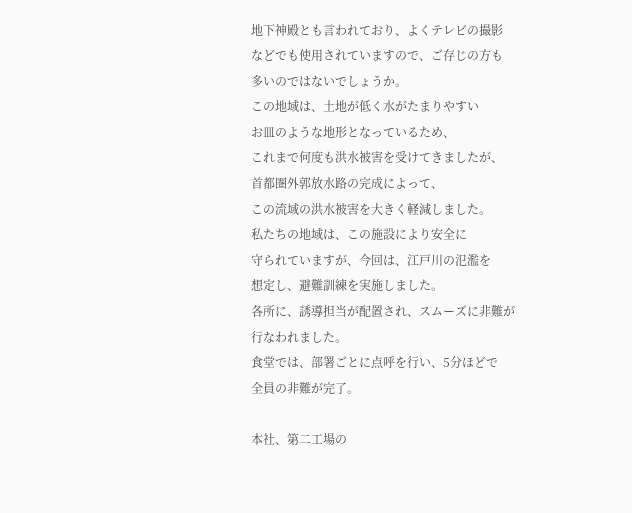地下神殿とも言われており、よくテレビの撮影
などでも使用されていますので、ご存じの方も
多いのではないでしょうか。
この地域は、土地が低く水がたまりやすい
お皿のような地形となっているため、
これまで何度も洪水被害を受けてきましたが、
首都圏外郭放水路の完成によって、
この流域の洪水被害を大きく軽減しました。
私たちの地域は、この施設により安全に
守られていますが、今回は、江戸川の氾濫を
想定し、避難訓練を実施しました。
各所に、誘導担当が配置され、スムーズに非難が
行なわれました。
食堂では、部署ごとに点呼を行い、5分ほどで
全員の非難が完了。

本社、第二工場の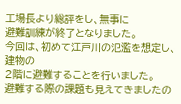工場長より総評をし、無事に
避難訓練が終了となりました。
今回は、初めて江戸川の氾濫を想定し、建物の
2階に避難することを行いました。
避難する際の課題も見えてきましたの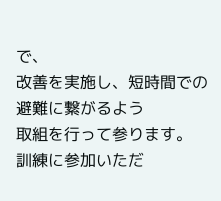で、
改善を実施し、短時間での避難に繋がるよう
取組を行って参ります。
訓練に参加いただ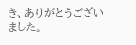き、ありがとうございました。